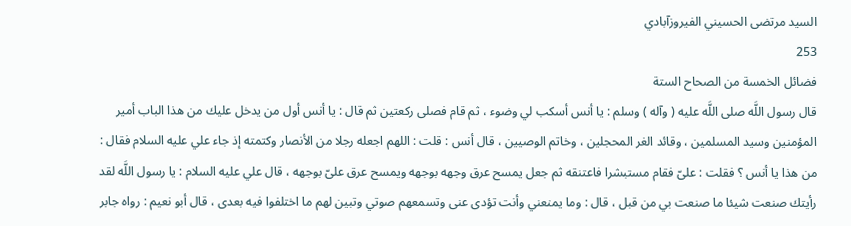السيد مرتضى الحسيني الفيروزآبادي
253
فضائل الخمسة من الصحاح الستة
قال رسول اللَّه صلى اللَّه عليه ( وآله ) وسلم : يا أنس أسكب لي وضوء ، ثم قام فصلى ركعتين ثم قال : يا أنس أول من يدخل عليك من هذا الباب أمير المؤمنين وسيد المسلمين ، وقائد الغر المحجلين ، وخاتم الوصيين ، قال أنس : قلت : اللهم اجعله رجلا من الأنصار وكتمته إذ جاء علي عليه السلام فقال : من هذا يا أنس ؟ فقلت : علىّ فقام مستبشرا فاعتنقه ثم جعل يمسح عرق وجهه بوجهه ويمسح عرق علىّ بوجهه ، قال علي عليه السلام : يا رسول اللَّه لقد رأيتك صنعت شيئا ما صنعت بي من قبل ، قال : وما يمنعني وأنت تؤدى عنى وتسمعهم صوتي وتبين لهم ما اختلفوا فيه بعدى ، قال أبو نعيم : رواه جابر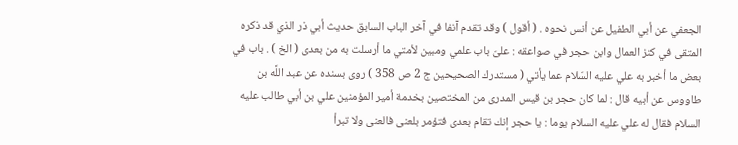الجعفي عن أبي الطفيل عن أنس نحوه . ( أقول ) وقد تقدم آنفا في آخر الباب السابق حديث أبي ذر الذي قد ذكره المتقى في كنز العمال وابن حجر في صواعقه : علىّ باب علمي ومبين لأمتي ما أرسلت به من بعدى ( الخ ) . باب في بعض ما أخبر به علي عليه السّلام عما يأتي ( مستدرك الصحيحين ج 2 ص 358 ) روى بسنده عن عبد اللَّه بن طاووس عن أبيه قال : لما كان حجر بن قيس المدرى من المختصين بخدمة أمير المؤمنين علي بن أبي طالب عليه السلام فقال له علي عليه السلام يوما : يا حجر إنك تقام بعدى فتؤمر بلعنى فالعنى ولا تبرأ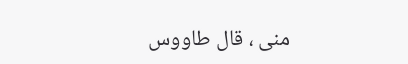منى ، قال طاووس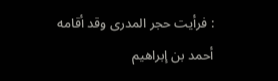: فرأيت حجر المدرى وقد أقامه أحمد بن إبراهيم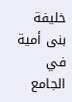خليفة بنى أمية في الجامع